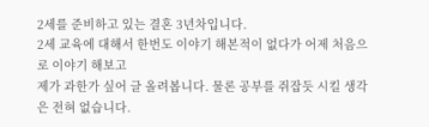2세를 준비하고 있는 결혼 3년차입니다.
2세 교육에 대해서 한번도 이야기 해본적이 없다가 어제 처음으로 이야기 해보고
제가 과한가 싶어 글 올려봅니다. 물론 공부를 쥐잡듯 시킬 생각은 전혀 없습니다.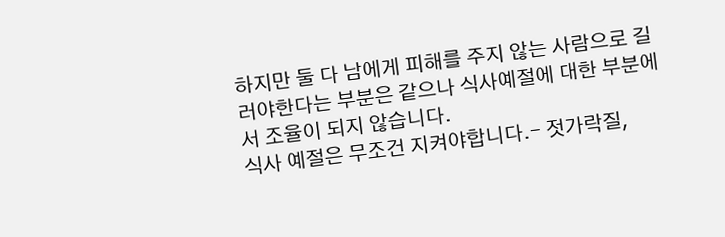하지만 둘 다 남에게 피해를 주지 않는 사람으로 길러야한다는 부분은 같으나 식사예절에 대한 부분에서 조율이 되지 않습니다.
식사 예절은 무조건 지켜야합니다.- 젓가락질,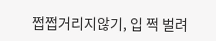쩝쩝거리지않기, 입 쩍 벌려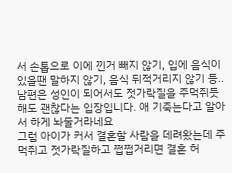서 손톱으로 이에 낀거 빼지 않기, 입에 음식이 있을땐 말하지 않기, 음식 뒤적거리지 않기 등..
남편은 성인이 되어서도 젓가락질을 주먹쥐듯 해도 괜찮다는 입장입니다. 애 기죽는다고 알아서 하게 놔둘거라네요
그럼 아이가 커서 결혼할 사람을 데려왔는데 주먹쥐고 젓가락질하고 쩝쩝거리면 결혼 허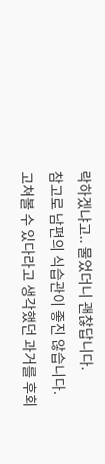락하겠냐고.. 물었더니 괜찮답니다.
참고로 남편의 식습관이 좋진 않습니다.
고쳐볼 수 있다라고 생각했던 과거를 후회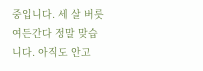중입니다. 세 살 버릇 여든간다 정말 맞습니다. 아직도 안고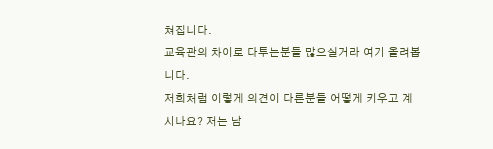쳐집니다.
교육관의 차이로 다투는분들 많으실거라 여기 올려봅니다.
저희처럼 이렇게 의견이 다른분들 어떻게 키우고 계시나요? 저는 남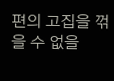편의 고집을 꺾을 수 없을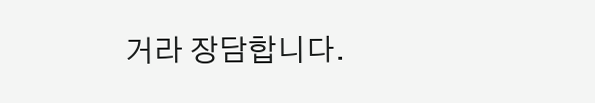거라 장담합니다.